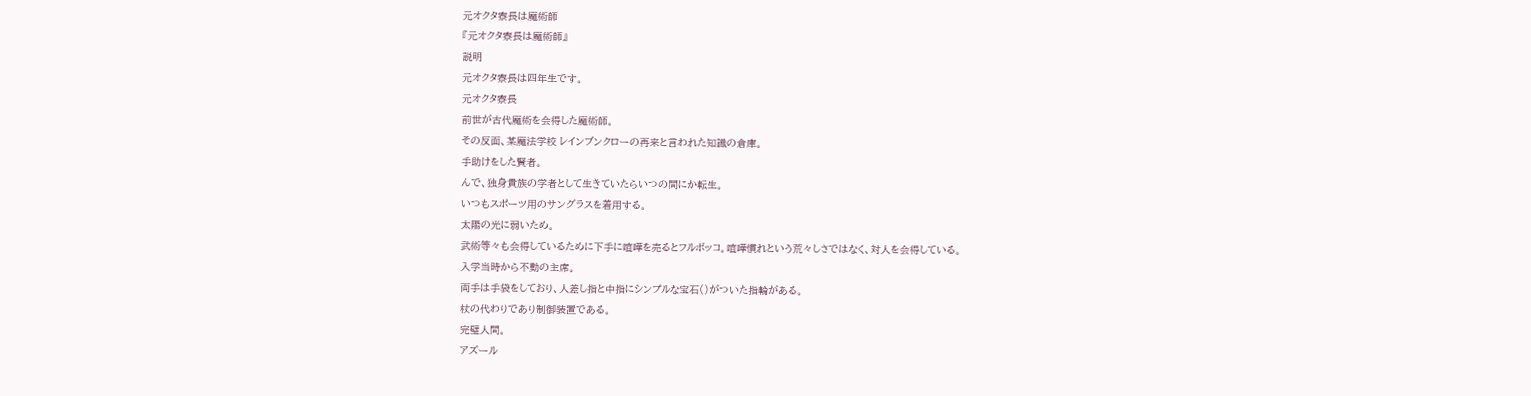元オクタ寮長は魔術師
『元オクタ寮長は魔術師』
説明
元オクタ寮長は四年生です。
元オクタ寮長
前世が古代魔術を会得した魔術師。
その反面、某魔法学校 レインブンクローの再来と言われた知識の倉庫。
手助けをした賢者。
んで、独身貴族の学者として生きていたらいつの間にか転生。
いつもスポーツ用のサングラスを着用する。
太陽の光に弱いため。
武術等々も会得しているために下手に喧嘩を売るとフルボッコ。喧嘩慣れという荒々しさではなく、対人を会得している。
入学当時から不動の主席。
両手は手袋をしており、人差し指と中指にシンプルな宝石()がついた指輪がある。
杖の代わりであり制御装置である。
完璧人間。
アズール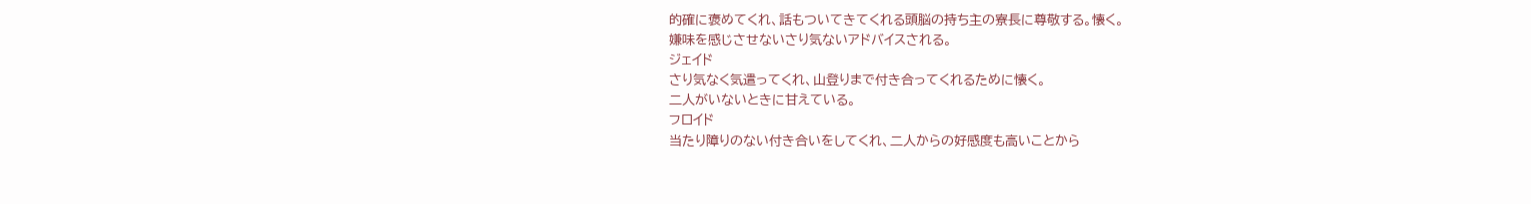的確に褒めてくれ、話もついてきてくれる頭脳の持ち主の寮長に尊敬する。懐く。
嫌味を感じさせないさり気ないアドバイスされる。
ジェイド
さり気なく気遣ってくれ、山登りまで付き合ってくれるために懐く。
二人がいないときに甘えている。
フロイド
当たり障りのない付き合いをしてくれ、二人からの好感度も高いことから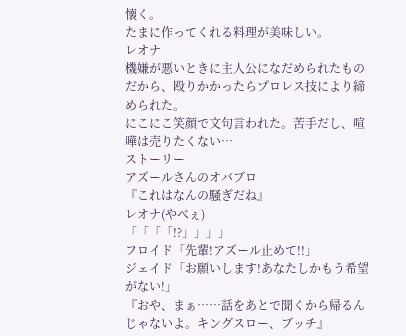懐く。
たまに作ってくれる料理が美味しい。
レオナ
機嫌が悪いときに主人公になだめられたものだから、殴りかかったらプロレス技により締められた。
にこにこ笑顔で文句言われた。苦手だし、喧嘩は売りたくない…
ストーリー
アズールさんのオバブロ
『これはなんの騒ぎだね』
レオナ(やべぇ)
「「「「!?」」」」
フロイド「先輩!アズール止めて!!」
ジェイド「お願いします!あなたしかもう希望がない!」
『おや、まぁ……話をあとで聞くから帰るんじゃないよ。キングスロー、ブッチ』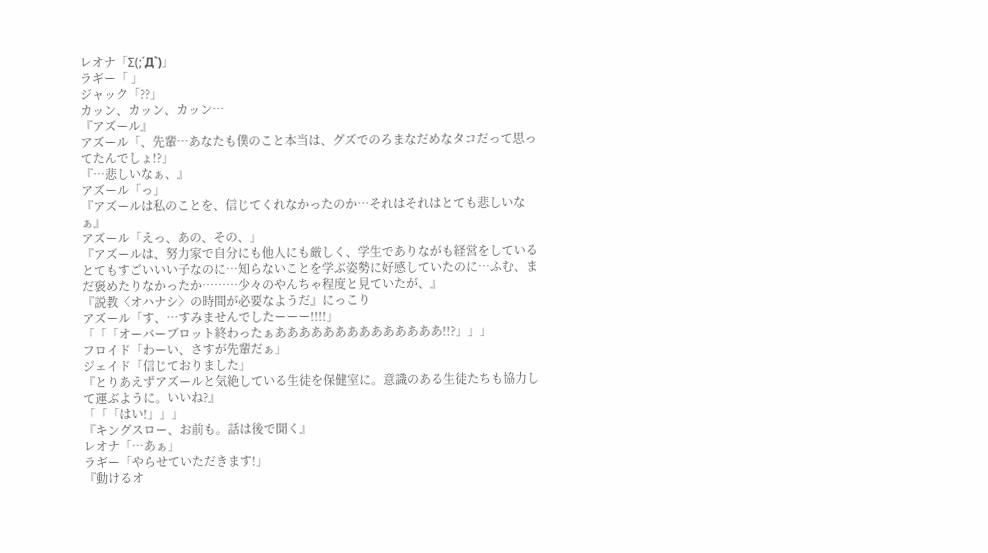レオナ「Σ(;´Д`)」
ラギー「 」
ジャック「??」
カッン、カッン、カッン…
『アズール』
アズール「、先輩…あなたも僕のこと本当は、グズでのろまなだめなタコだって思ってたんでしょ!?」
『…悲しいなぁ、』
アズール「っ」
『アズールは私のことを、信じてくれなかったのか…それはそれはとても悲しいなぁ』
アズール「えっ、あの、その、」
『アズールは、努力家で自分にも他人にも厳しく、学生でありながも経営をしているとてもすごいいい子なのに…知らないことを学ぶ姿勢に好感していたのに…ふむ、まだ褒めたりなかったか………少々のやんちゃ程度と見ていたが、』
『説教〈オハナシ〉の時間が必要なようだ』にっこり
アズール「す、…すみませんでしたーーー!!!!」
「「「オーバーブロット終わったぁああああああああああああああ!!?」」」
フロイド「わーい、さすが先輩だぁ」
ジェイド「信じておりました」
『とりあえずアズールと気絶している生徒を保健室に。意識のある生徒たちも協力して運ぶように。いいね?』
「「「はい!」」」
『キングスロー、お前も。話は後で聞く』
レオナ「…あぁ」
ラギー「やらせていただきます!」
『動けるオ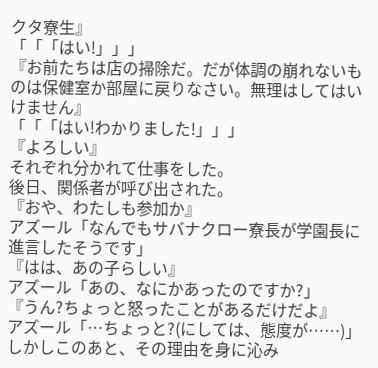クタ寮生』
「「「はい!」」」
『お前たちは店の掃除だ。だが体調の崩れないものは保健室か部屋に戻りなさい。無理はしてはいけません』
「「「はい!わかりました!」」」
『よろしい』
それぞれ分かれて仕事をした。
後日、関係者が呼び出された。
『おや、わたしも参加か』
アズール「なんでもサバナクロー寮長が学園長に進言したそうです」
『はは、あの子らしい』
アズール「あの、なにかあったのですか?」
『うん?ちょっと怒ったことがあるだけだよ』
アズール「…ちょっと?(にしては、態度が……)」
しかしこのあと、その理由を身に沁み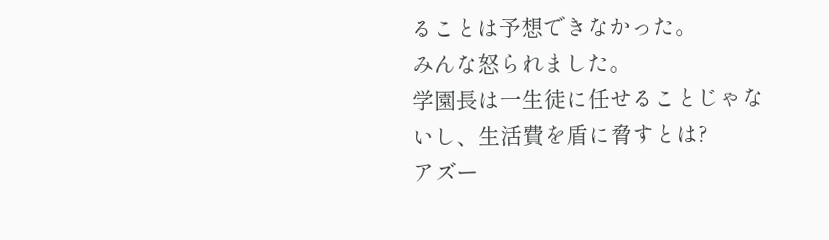ることは予想できなかった。
みんな怒られました。
学園長は一生徒に任せることじゃないし、生活費を盾に脅すとは?
アズー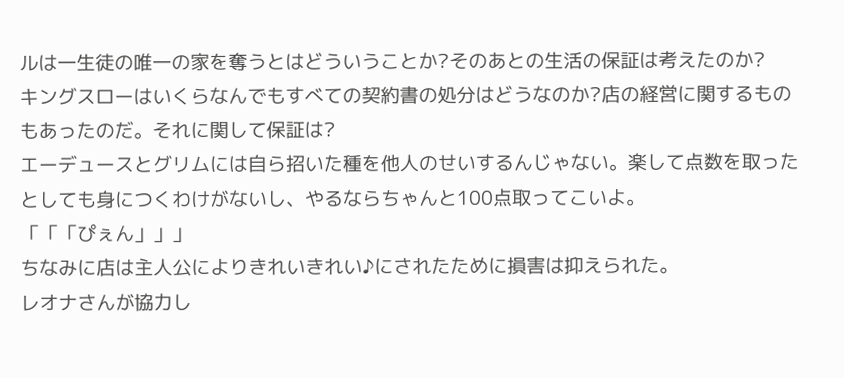ルは一生徒の唯一の家を奪うとはどういうことか?そのあとの生活の保証は考えたのか?
キングスローはいくらなんでもすべての契約書の処分はどうなのか?店の経営に関するものもあったのだ。それに関して保証は?
エーデュースとグリムには自ら招いた種を他人のせいするんじゃない。楽して点数を取ったとしても身につくわけがないし、やるならちゃんと100点取ってこいよ。
「「「ぴぇん」」」
ちなみに店は主人公によりきれいきれい♪にされたために損害は抑えられた。
レオナさんが協力し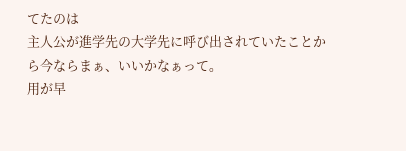てたのは
主人公が進学先の大学先に呼び出されていたことから今ならまぁ、いいかなぁって。
用が早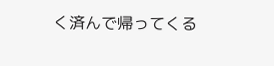く済んで帰ってくる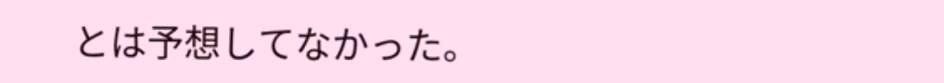とは予想してなかった。